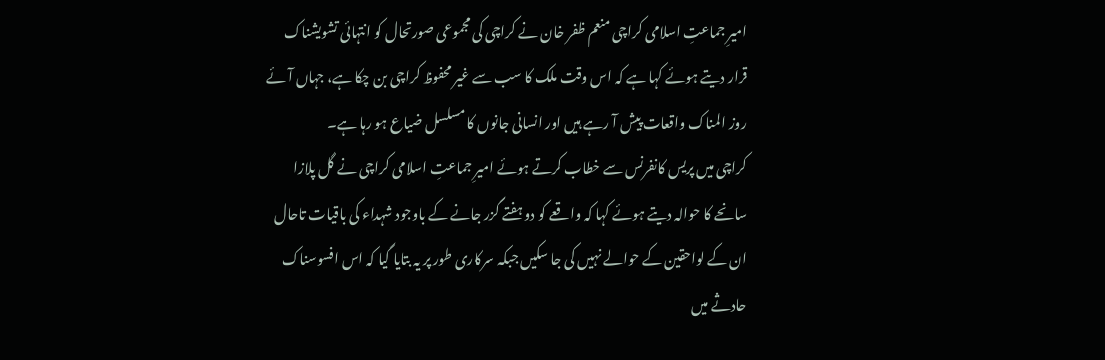امیرِ جماعتِ اسلامی کراچی منعم ظفر خان نے کراچی کی مجموعی صورتحال کو انتہائی تشویشناک قرار دیتے ہوئے کہا ہے کہ اس وقت ملک کا سب سے غیر محفوظ کراچی بن چکا ہے، جہاں آئے روز المناک واقعات پیش آ رہے ہیں اور انسانی جانوں کا مسلسل ضیاع ہو رہا ہے۔
کراچی میں پریس کانفرنس سے خطاب کرتے ہوئے امیرِ جماعتِ اسلامی کراچی نے گل پلازا سانحے کا حوالہ دیتے ہوئے کہا کہ واقعے کو دو ہفتے گزر جانے کے باوجود شہداء کی باقیات تاحال ان کے لواحقین کے حوالے نہیں کی جا سکیں جبکہ سرکاری طور پر یہ بتایا گیا کہ اس افسوسناک حادثے میں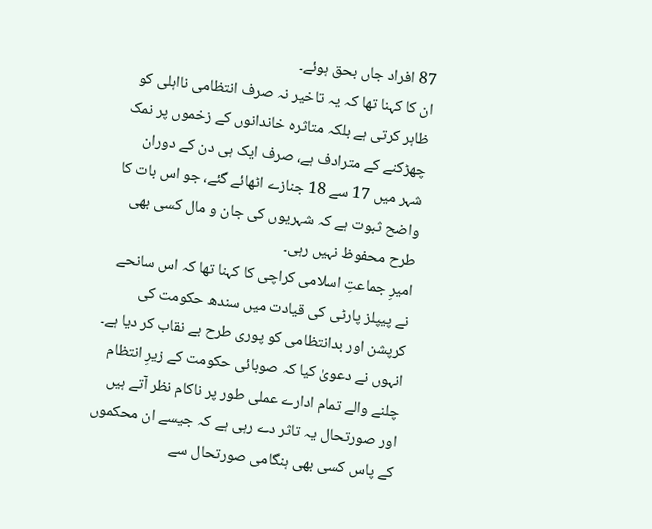87 افراد جاں بحق ہوئے۔
ان کا کہنا تھا کہ یہ تاخیر نہ صرف انتظامی نااہلی کو ظاہر کرتی ہے بلکہ متاثرہ خاندانوں کے زخموں پر نمک چھڑکنے کے مترادف ہے، صرف ایک ہی دن کے دوران شہر میں 17 سے 18 جنازے اٹھائے گئے، جو اس بات کا واضح ثبوت ہے کہ شہریوں کی جان و مال کسی بھی طرح محفوظ نہیں رہی۔
امیرِ جماعتِ اسلامی کراچی کا کہنا تھا کہ اس سانحے نے پیپلز پارٹی کی قیادت میں سندھ حکومت کی کرپشن اور بدانتظامی کو پوری طرح بے نقاب کر دیا ہے۔
انہوں نے دعویٰ کیا کہ صوبائی حکومت کے زیرِ انتظام چلنے والے تمام ادارے عملی طور پر ناکام نظر آتے ہیں اور صورتحال یہ تاثر دے رہی ہے کہ جیسے ان محکموں کے پاس کسی بھی ہنگامی صورتحال سے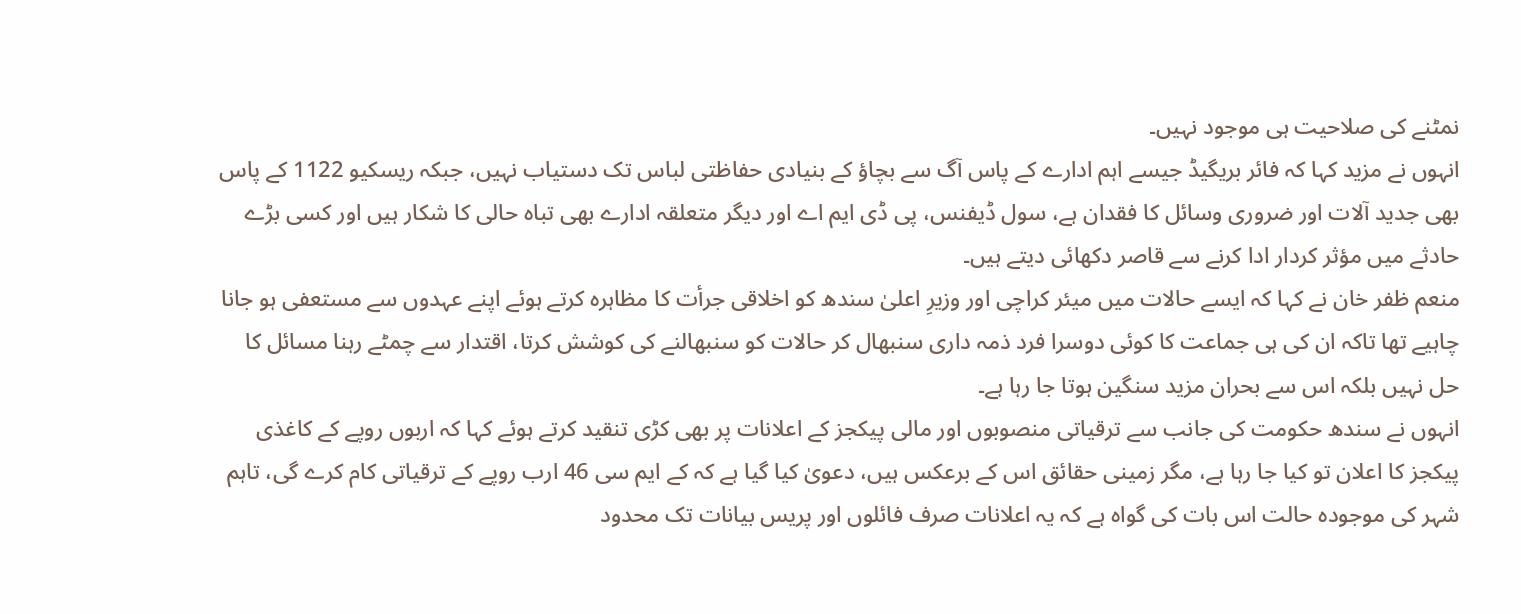نمٹنے کی صلاحیت ہی موجود نہیں۔
انہوں نے مزید کہا کہ فائر بریگیڈ جیسے اہم ادارے کے پاس آگ سے بچاؤ کے بنیادی حفاظتی لباس تک دستیاب نہیں، جبکہ ریسکیو 1122 کے پاس بھی جدید آلات اور ضروری وسائل کا فقدان ہے، سول ڈیفنس، پی ڈی ایم اے اور دیگر متعلقہ ادارے بھی تباہ حالی کا شکار ہیں اور کسی بڑے حادثے میں مؤثر کردار ادا کرنے سے قاصر دکھائی دیتے ہیں۔
منعم ظفر خان نے کہا کہ ایسے حالات میں میئر کراچی اور وزیرِ اعلیٰ سندھ کو اخلاقی جرأت کا مظاہرہ کرتے ہوئے اپنے عہدوں سے مستعفی ہو جانا چاہیے تھا تاکہ ان کی ہی جماعت کا کوئی دوسرا فرد ذمہ داری سنبھال کر حالات کو سنبھالنے کی کوشش کرتا، اقتدار سے چمٹے رہنا مسائل کا حل نہیں بلکہ اس سے بحران مزید سنگین ہوتا جا رہا ہے۔
انہوں نے سندھ حکومت کی جانب سے ترقیاتی منصوبوں اور مالی پیکجز کے اعلانات پر بھی کڑی تنقید کرتے ہوئے کہا کہ اربوں روپے کے کاغذی پیکجز کا اعلان تو کیا جا رہا ہے، مگر زمینی حقائق اس کے برعکس ہیں، دعویٰ کیا گیا ہے کہ کے ایم سی 46 ارب روپے کے ترقیاتی کام کرے گی، تاہم شہر کی موجودہ حالت اس بات کی گواہ ہے کہ یہ اعلانات صرف فائلوں اور پریس بیانات تک محدود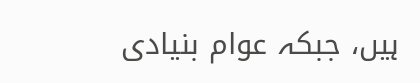ہیں، جبکہ عوام بنیادی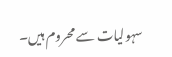سہولیات سے محروم ہیں۔